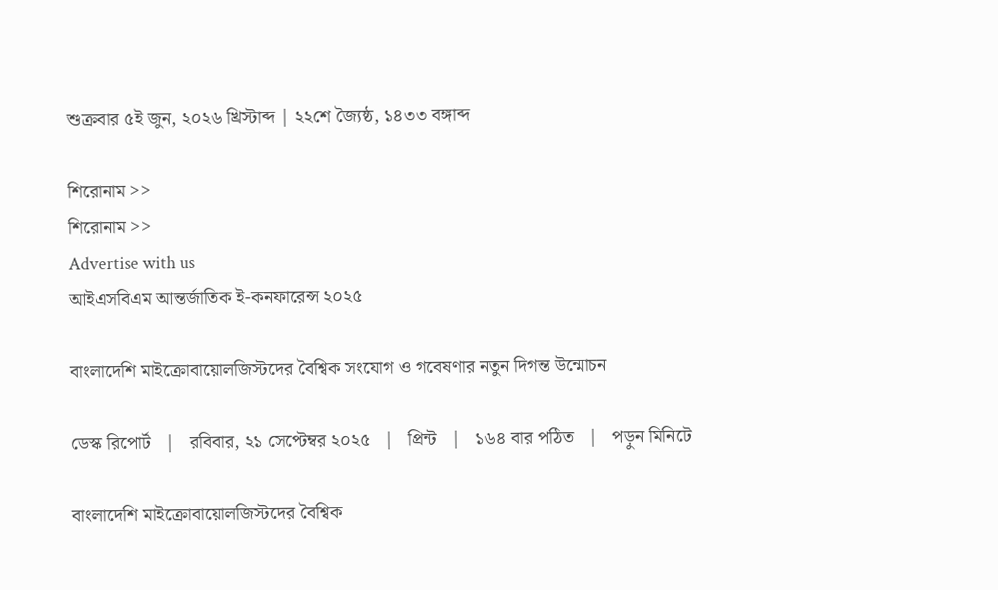শুক্রবার ৫ই জুন, ২০২৬ খ্রিস্টাব্দ | ২২শে জ্যৈষ্ঠ, ১৪৩৩ বঙ্গাব্দ

শিরোনাম >>
শিরোনাম >>
Advertise with us
আইএসবিএম আন্তর্জাতিক ই-কনফারেন্স ২০২৫

বাংলাদেশি মাইক্রোবায়োলজিস্টদের বৈশ্বিক সংযোগ ও গবেষণার নতুন দিগন্ত উন্মোচন

ডেস্ক রিপোর্ট   |   রবিবার, ২১ সেপ্টেম্বর ২০২৫   |   প্রিন্ট   |   ১৬৪ বার পঠিত   |   পড়ুন মিনিটে

বাংলাদেশি মাইক্রোবায়োলজিস্টদের বৈশ্বিক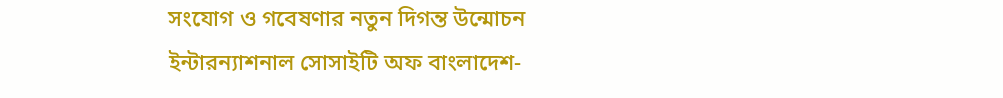সংযোগ ও গবেষণার নতুন দিগন্ত উন্মোচন
ইন্টারন্যাশনাল সোসাইটি অফ বাংলাদেশ-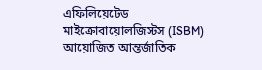এফিলিয়েটেড মাইক্রোবায়োলজিস্টস (ISBM) আয়োজিত আন্তর্জাতিক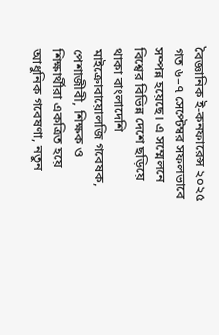বৈজ্ঞানিক ই-কনফারেন্স ২০২৫ গত ৬–৭ সেপ্টেম্বর সফলভাবে সম্পন্ন হয়েছে। এ সম্মেলনে বিশ্বের বিভিন্ন দেশে ছড়িয়ে থাকা বাংলাদেশি মাইক্রোবায়োলজি গবেষক, পেশাজীবী, শিক্ষক ও শিক্ষার্থীরা একত্রিত হয়ে আধুনিক গবেষণা, নতুন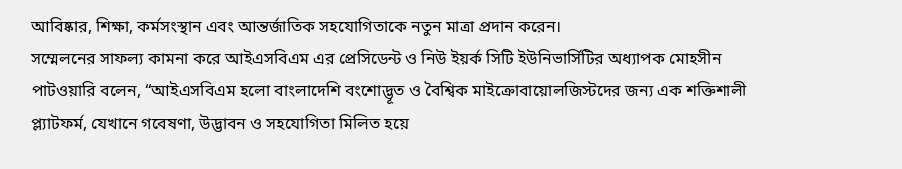আবিষ্কার, শিক্ষা, কর্মসংস্থান এবং আন্তর্জাতিক সহযোগিতাকে নতুন মাত্রা প্রদান করেন।
সম্মেলনের সাফল্য কামনা করে আইএসবিএম এর প্রেসিডেন্ট ও নিউ ইয়র্ক সিটি ইউনিভার্সিটির অধ্যাপক মোহসীন পাটওয়ারি বলেন, “আইএসবিএম হলো বাংলাদেশি বংশোদ্ভূত ও বৈশ্বিক মাইক্রোবায়োলজিস্টদের জন্য এক শক্তিশালী প্ল্যাটফর্ম, যেখানে গবেষণা, উদ্ভাবন ও সহযোগিতা মিলিত হয়ে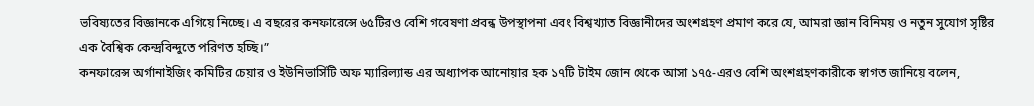ভবিষ্যতের বিজ্ঞানকে এগিয়ে নিচ্ছে। এ বছরের কনফারেন্সে ৬৫টিরও বেশি গবেষণা প্রবন্ধ উপস্থাপনা এবং বিশ্বখ্যাত বিজ্ঞানীদের অংশগ্রহণ প্রমাণ করে যে, আমরা জ্ঞান বিনিময় ও নতুন সুযোগ সৃষ্টির এক বৈশ্বিক কেন্দ্রবিন্দুতে পরিণত হচ্ছি।”
কনফারেন্স অর্গানাইজিং কমিটির চেয়ার ও ইউনিভার্সিটি অফ ম্যারিল্যান্ড এর অধ্যাপক আনোয়ার হক ১৭টি টাইম জোন থেকে আসা ১৭৫-এরও বেশি অংশগ্রহণকারীকে স্বাগত জানিয়ে বলেন,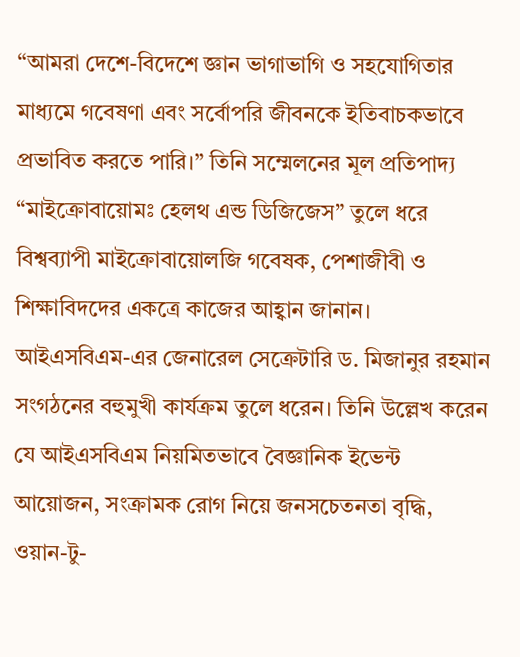“আমরা দেশে-বিদেশে জ্ঞান ভাগাভাগি ও সহযোগিতার মাধ্যমে গবেষণা এবং সর্বোপরি জীবনকে ইতিবাচকভাবে প্রভাবিত করতে পারি।” তিনি সম্মেলনের মূল প্রতিপাদ্য “মাইক্রোবায়োমঃ হেলথ এন্ড ডিজিজেস” তুলে ধরে বিশ্বব্যাপী মাইক্রোবায়োলজি গবেষক, পেশাজীবী ও শিক্ষাবিদদের একত্রে কাজের আহ্বান জানান।
আইএসবিএম-এর জেনারেল সেক্রেটারি ড. মিজানুর রহমান সংগঠনের বহুমুখী কার্যক্রম তুলে ধরেন। তিনি উল্লেখ করেন যে আইএসবিএম নিয়মিতভাবে বৈজ্ঞানিক ইভেন্ট আয়োজন, সংক্রামক রোগ নিয়ে জনসচেতনতা বৃদ্ধি, ওয়ান-টু-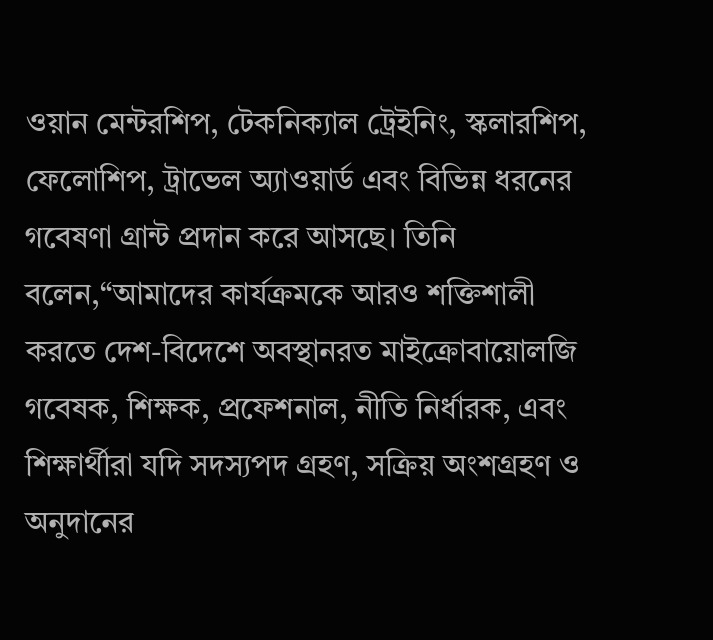ওয়ান মেন্টরশিপ, টেকনিক্যাল ট্রেইনিং, স্কলারশিপ, ফেলোশিপ, ট্রাভেল অ্যাওয়ার্ড এবং বিভিন্ন ধরনের গবেষণা গ্রান্ট প্রদান করে আসছে। তিনি বলেন,“আমাদের কার্যক্রমকে আরও শক্তিশালী করতে দেশ-বিদেশে অবস্থানরত মাইক্রোবায়োলজি গবেষক, শিক্ষক, প্রফেশনাল, নীতি নির্ধারক, এবং শিক্ষার্থীরা যদি সদস্যপদ গ্রহণ, সক্রিয় অংশগ্রহণ ও অনুদানের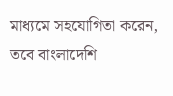মাধ্যমে সহযোগিতা করেন, তবে বাংলাদেশি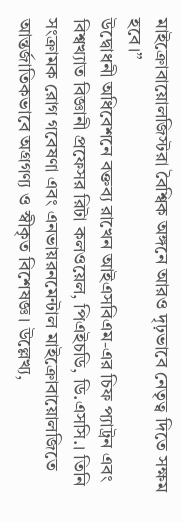মাইক্রোবায়োলজিস্টরা বৈশ্বিক অঙ্গনে আরও দৃঢ়ভাবে নেতৃত্ব দিতে সক্ষম হবে।”
উদ্বোধনী অধিবেশনে বক্তব্য রাখেন আইএসবিএম-এর চিফ প্যাট্রন এবং বিশ্বখ্যাত বিজ্ঞানী প্রফেসর রিটা কলওয়েল, পিএইচডি, ডি.এসসি.। তিনি সংক্রামক রোগ গবেষণা এবং এনভায়রনমেন্টাল মাইক্রোবায়োলজিতে আন্তর্জাতিকভাবে অগ্রগণ্য ও স্বীকৃত বিশেষজ্ঞ। উল্লেখ্য,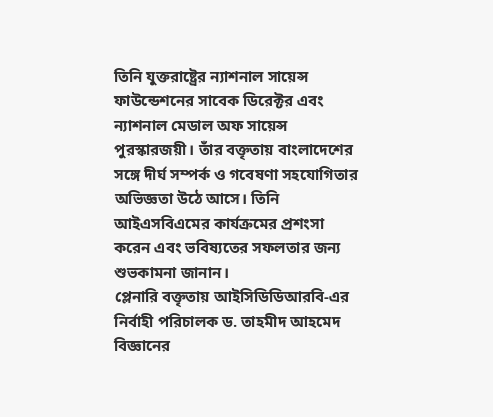তিনি যুক্তরাষ্ট্রের ন্যাশনাল সায়েন্স ফাউন্ডেশনের সাবেক ডিরেক্টর এবং ন্যাশনাল মেডাল অফ সায়েন্স পুরস্কারজয়ী। তাঁর বক্তৃতায় বাংলাদেশের সঙ্গে দীর্ঘ সম্পর্ক ও গবেষণা সহযোগিতার অভিজ্ঞতা উঠে আসে। তিনি আইএসবিএমের কার্যক্রমের প্রশংসা করেন এবং ভবিষ্যতের সফলতার জন্য শুভকামনা জানান।
প্লেনারি বক্তৃতায় আইসিডিডিআরবি-এর নির্বাহী পরিচালক ড. তাহমীদ আহমেদ বিজ্ঞানের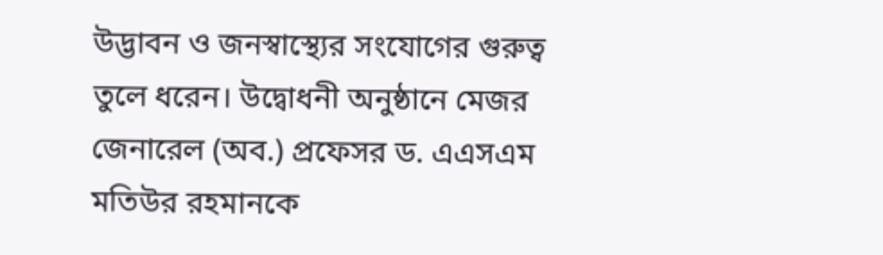উদ্ভাবন ও জনস্বাস্থ্যের সংযোগের গুরুত্ব তুলে ধরেন। উদ্বোধনী অনুষ্ঠানে মেজর জেনারেল (অব.) প্রফেসর ড. এএসএম মতিউর রহমানকে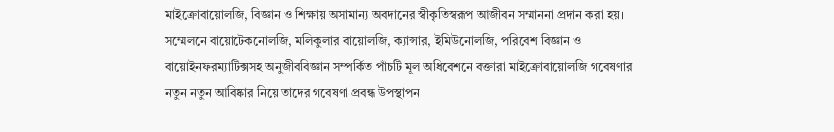মাইক্রোবায়োলজি, বিজ্ঞান ও শিক্ষায় অসামান্য অবদানের স্বীকৃতিস্বরূপ আজীবন সম্মাননা প্রদান করা হয়।
সম্মেলনে বায়োটেকনোলজি, মলিকুলার বায়োলজি, ক্যান্সার, ইমিউনোলজি, পরিবেশ বিজ্ঞান ও বায়োইনফরম্যাটিক্সসহ অনুজীববিজ্ঞান সম্পর্কিত পাঁচটি মূল অধিবেশনে বক্তারা মাইক্রোবায়োলজি গবেষণার নতুন নতুন আবিষ্কার নিয়ে তাদের গবেষণা প্রবন্ধ উপস্থাপন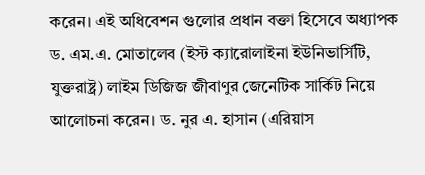করেন। এই অধিবেশন গুলোর প্রধান বক্তা হিসেবে অধ্যাপক ড. এম.এ. মোতালেব (ইস্ট ক্যারোলাইনা ইউনিভার্সিটি, যুক্তরাষ্ট্র) লাইম ডিজিজ জীবাণুর জেনেটিক সার্কিট নিয়ে আলোচনা করেন। ড. নুর এ. হাসান (এরিয়াস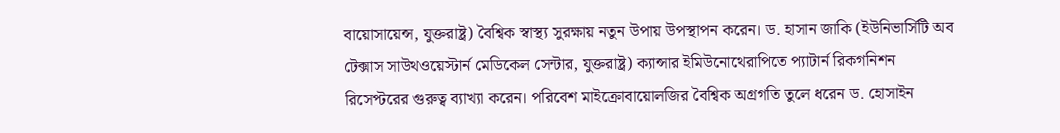বায়োসায়েন্স, যুক্তরাষ্ট্র) বৈশ্বিক স্বাস্থ্য সুরক্ষায় নতুন উপায় উপস্থাপন করেন। ড. হাসান জাকি (ইউনিভার্সিটি অব টেক্সাস সাউথওয়েস্টার্ন মেডিকেল সেন্টার, যুক্তরাষ্ট্র) ক্যান্সার ইমিউনোথেরাপিতে প্যাটার্ন রিকগনিশন রিসেপ্টরের গুরুত্ব ব্যাখ্যা করেন। পরিবেশ মাইক্রোবায়োলজির বৈশ্বিক অগ্রগতি তুলে ধরেন ড. হোসাইন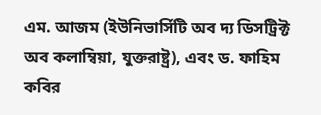এম. আজম (ইউনিভার্সিটি অব দ্য ডিসট্রিক্ট অব কলাম্বিয়া, যুক্তরাষ্ট্র), এবং ড. ফাহিম কবির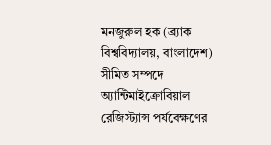মনজুরুল হক (ব্র্যাক বিশ্ববিদ্যালয়, বাংলাদেশ) সীমিত সম্পদে অ্যান্টিমাইক্রোবিয়াল রেজিস্ট্যান্স পর্যবেক্ষণের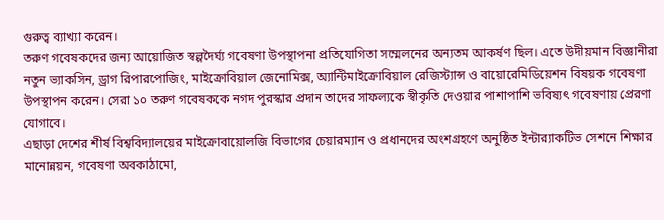গুরুত্ব ব্যাখ্যা করেন।
তরুণ গবেষকদের জন্য আয়োজিত স্বল্পদৈর্ঘ্য গবেষণা উপস্থাপনা প্রতিযোগিতা সম্মেলনের অন্যতম আকর্ষণ ছিল। এতে উদীয়মান বিজ্ঞানীরা নতুন ভ্যাকসিন, ড্রাগ রিপারপোজিং, মাইক্রোবিয়াল জেনোমিক্স, অ্যান্টিমাইক্রোবিয়াল রেজিস্ট্যান্স ও বায়োরেমিডিয়েশন বিষয়ক গবেষণা উপস্থাপন করেন। সেরা ১০ তরুণ গবেষককে নগদ পুরস্কার প্রদান তাদের সাফল্যকে স্বীকৃতি দেওয়ার পাশাপাশি ভবিষ্যৎ গবেষণায় প্রেরণা যোগাবে।
এছাড়া দেশের শীর্ষ বিশ্ববিদ্যালয়ের মাইক্রোবায়োলজি বিভাগের চেয়ারম্যান ও প্রধানদের অংশগ্রহণে অনুষ্ঠিত ইন্টার‌্যাকটিভ সেশনে শিক্ষার মানোন্নয়ন, গবেষণা অবকাঠামো,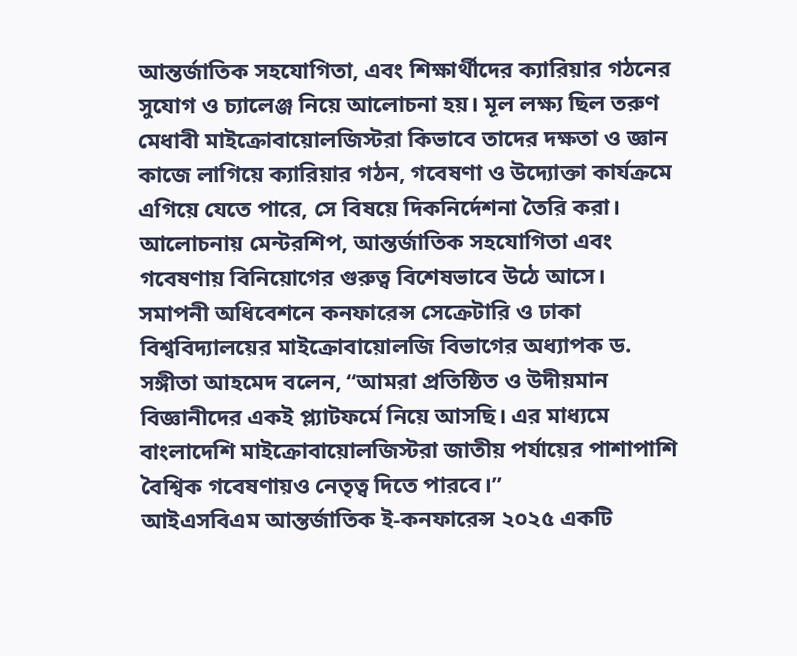আন্তর্জাতিক সহযোগিতা, এবং শিক্ষার্থীদের ক্যারিয়ার গঠনের সুযোগ ও চ্যালেঞ্জ নিয়ে আলোচনা হয়। মূল লক্ষ্য ছিল তরুণ মেধাবী মাইক্রোবায়োলজিস্টরা কিভাবে তাদের দক্ষতা ও জ্ঞান কাজে লাগিয়ে ক্যারিয়ার গঠন, গবেষণা ও উদ্যোক্তা কার্যক্রমে এগিয়ে যেতে পারে, সে বিষয়ে দিকনির্দেশনা তৈরি করা। আলোচনায় মেন্টরশিপ, আন্তর্জাতিক সহযোগিতা এবং গবেষণায় বিনিয়োগের গুরুত্ব বিশেষভাবে উঠে আসে।
সমাপনী অধিবেশনে কনফারেন্স সেক্রেটারি ও ঢাকা বিশ্ববিদ্যালয়ের মাইক্রোবায়োলজি বিভাগের অধ্যাপক ড. সঙ্গীতা আহমেদ বলেন, “আমরা প্রতিষ্ঠিত ও উদীয়মান বিজ্ঞানীদের একই প্ল্যাটফর্মে নিয়ে আসছি। এর মাধ্যমে বাংলাদেশি মাইক্রোবায়োলজিস্টরা জাতীয় পর্যায়ের পাশাপাশি বৈশ্বিক গবেষণায়ও নেতৃত্ব দিতে পারবে।”
আইএসবিএম আন্তর্জাতিক ই-কনফারেন্স ২০২৫ একটি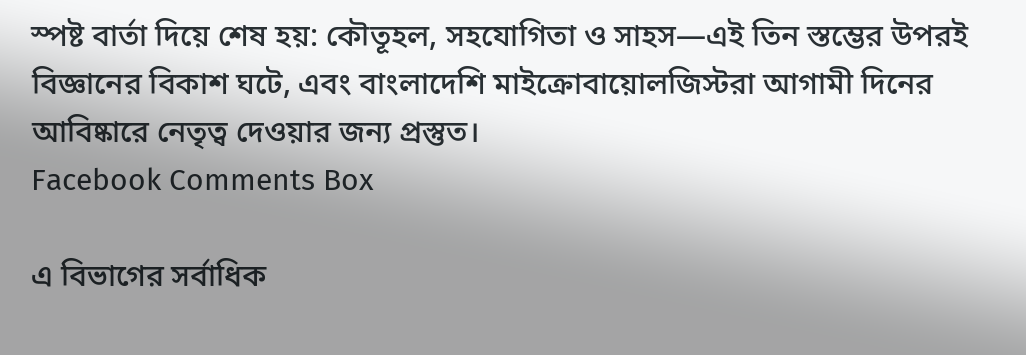স্পষ্ট বার্তা দিয়ে শেষ হয়: কৌতূহল, সহযোগিতা ও সাহস—এই তিন স্তম্ভের উপরই বিজ্ঞানের বিকাশ ঘটে, এবং বাংলাদেশি মাইক্রোবায়োলজিস্টরা আগামী দিনের আবিষ্কারে নেতৃত্ব দেওয়ার জন্য প্রস্তুত।
Facebook Comments Box

এ বিভাগের সর্বাধিক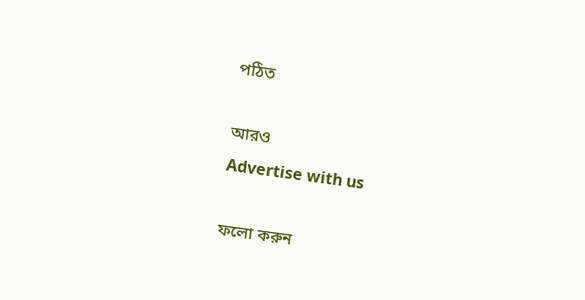পঠিত

আরও
Advertise with us

ফলো করুন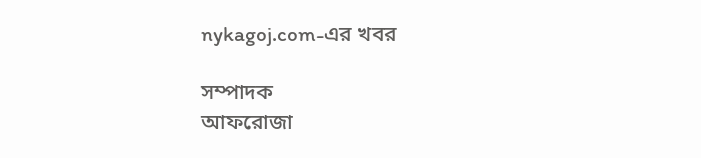nykagoj.com-এর খবর

সম্পাদক
আফরোজা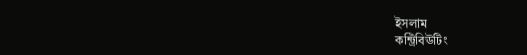ইসলাম
কন্ট্রিবিঊটিং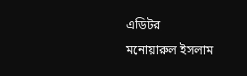এডিটর
মনোয়ারুল ইসলাম